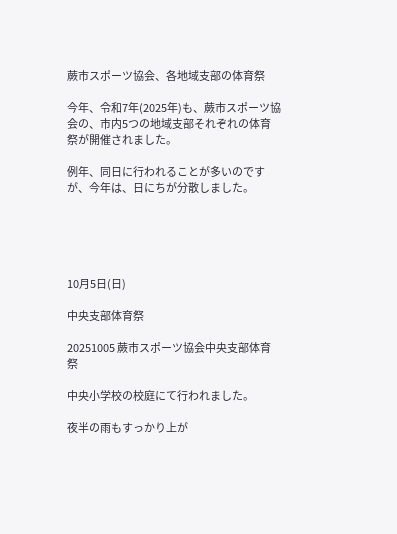蕨市スポーツ協会、各地域支部の体育祭

今年、令和7年(2025年)も、蕨市スポーツ協会の、市内5つの地域支部それぞれの体育祭が開催されました。

例年、同日に行われることが多いのですが、今年は、日にちが分散しました。





10月5日(日)

中央支部体育祭

20251005 蕨市スポーツ協会中央支部体育祭

中央小学校の校庭にて行われました。

夜半の雨もすっかり上が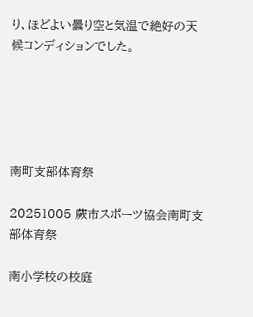り、ほどよい曇り空と気温で絶好の天候コンディションでした。





南町支部体育祭

20251005 蕨市スポーツ協会南町支部体育祭

南小学校の校庭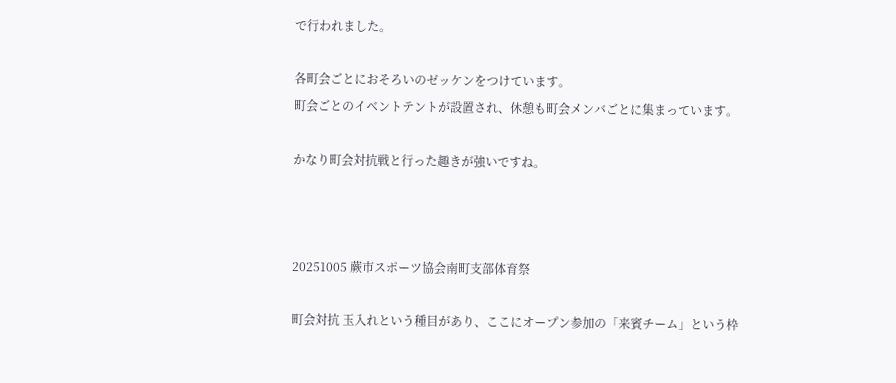で行われました。

各町会ごとにおそろいのゼッケンをつけています。
町会ごとのイベントテントが設置され、休憩も町会メンバごとに集まっています。

かなり町会対抗戦と行った趣きが強いですね。



20251005 蕨市スポーツ協会南町支部体育祭

町会対抗 玉入れという種目があり、ここにオープン参加の「来賓チーム」という枠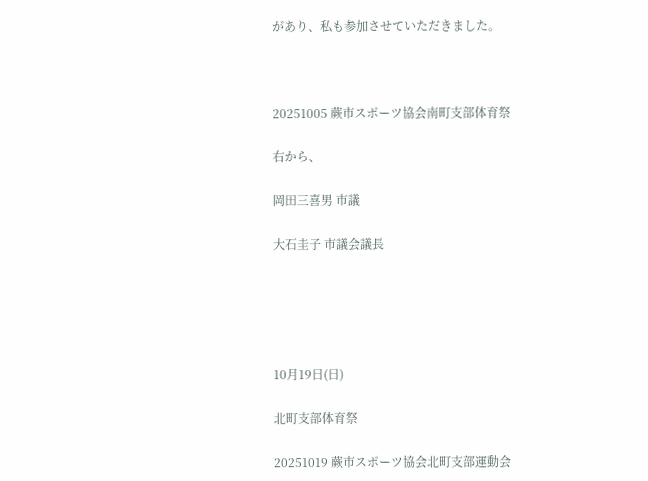があり、私も参加させていただきました。



20251005 蕨市スポーツ協会南町支部体育祭

右から、

岡田三喜男 市議

大石圭子 市議会議長





10月19日(日)

北町支部体育祭

20251019 蕨市スポーツ協会北町支部運動会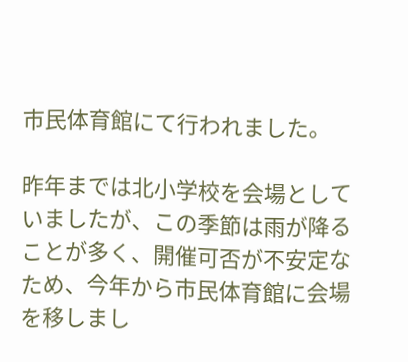市民体育館にて行われました。

昨年までは北小学校を会場としていましたが、この季節は雨が降ることが多く、開催可否が不安定なため、今年から市民体育館に会場を移しまし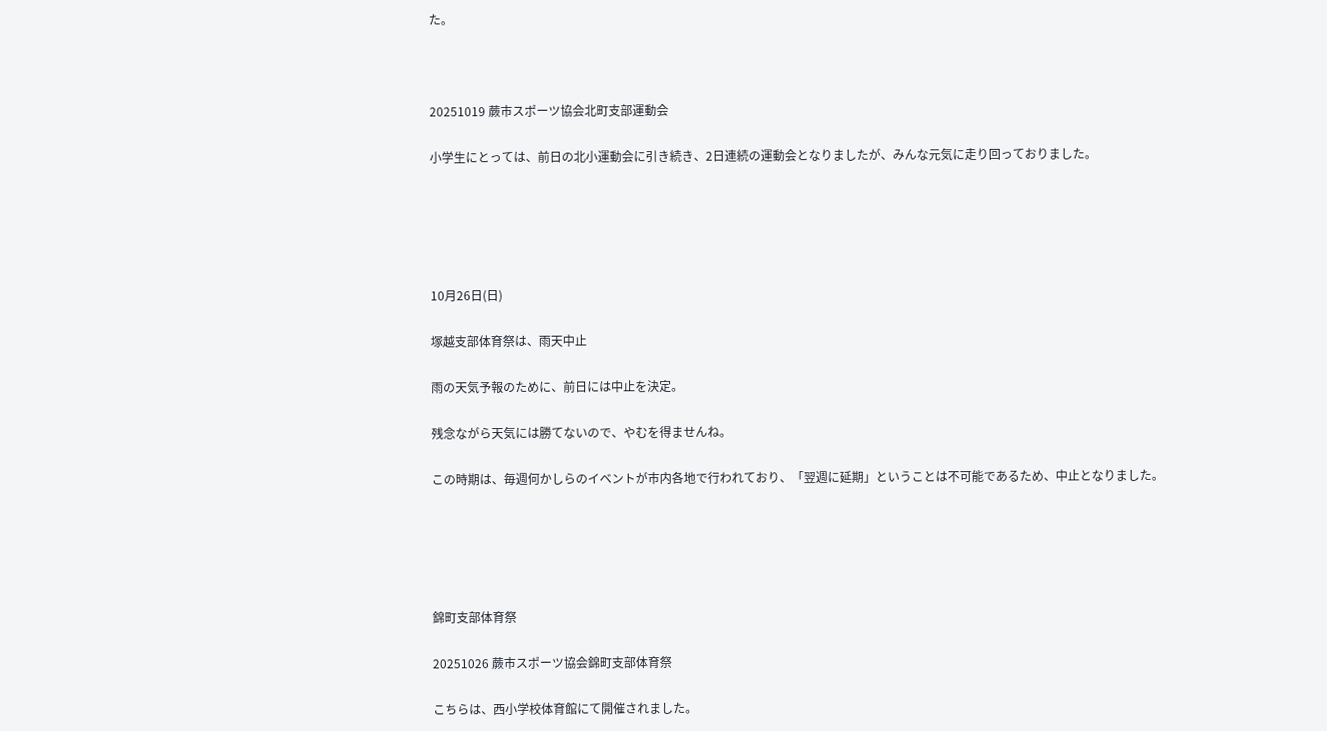た。



20251019 蕨市スポーツ協会北町支部運動会

小学生にとっては、前日の北小運動会に引き続き、2日連続の運動会となりましたが、みんな元気に走り回っておりました。





10月26日(日)

塚越支部体育祭は、雨天中止

雨の天気予報のために、前日には中止を決定。

残念ながら天気には勝てないので、やむを得ませんね。

この時期は、毎週何かしらのイベントが市内各地で行われており、「翌週に延期」ということは不可能であるため、中止となりました。





錦町支部体育祭

20251026 蕨市スポーツ協会錦町支部体育祭

こちらは、西小学校体育館にて開催されました。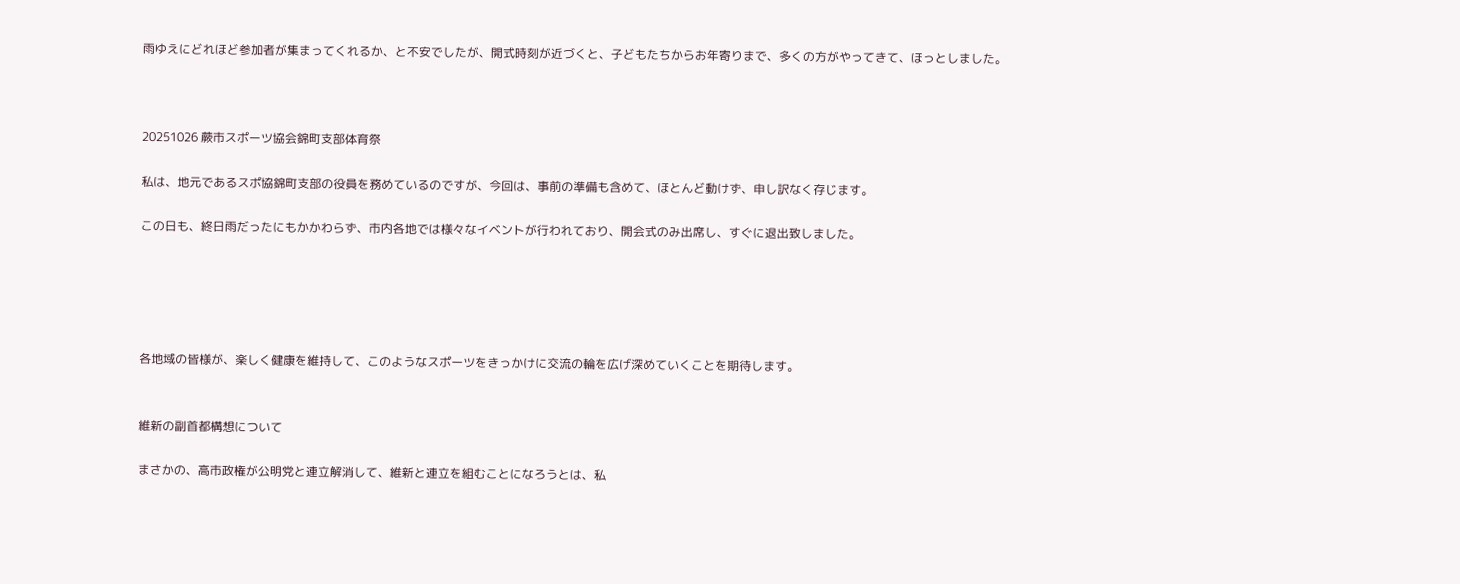雨ゆえにどれほど参加者が集まってくれるか、と不安でしたが、開式時刻が近づくと、子どもたちからお年寄りまで、多くの方がやってきて、ほっとしました。



20251026 蕨市スポーツ協会錦町支部体育祭

私は、地元であるスポ協錦町支部の役員を務めているのですが、今回は、事前の準備も含めて、ほとんど動けず、申し訳なく存じます。

この日も、終日雨だったにもかかわらず、市内各地では様々なイベントが行われており、開会式のみ出席し、すぐに退出致しました。





各地域の皆様が、楽しく健康を維持して、このようなスポーツをきっかけに交流の輪を広げ深めていくことを期待します。


維新の副首都構想について

まさかの、高市政権が公明党と連立解消して、維新と連立を組むことになろうとは、私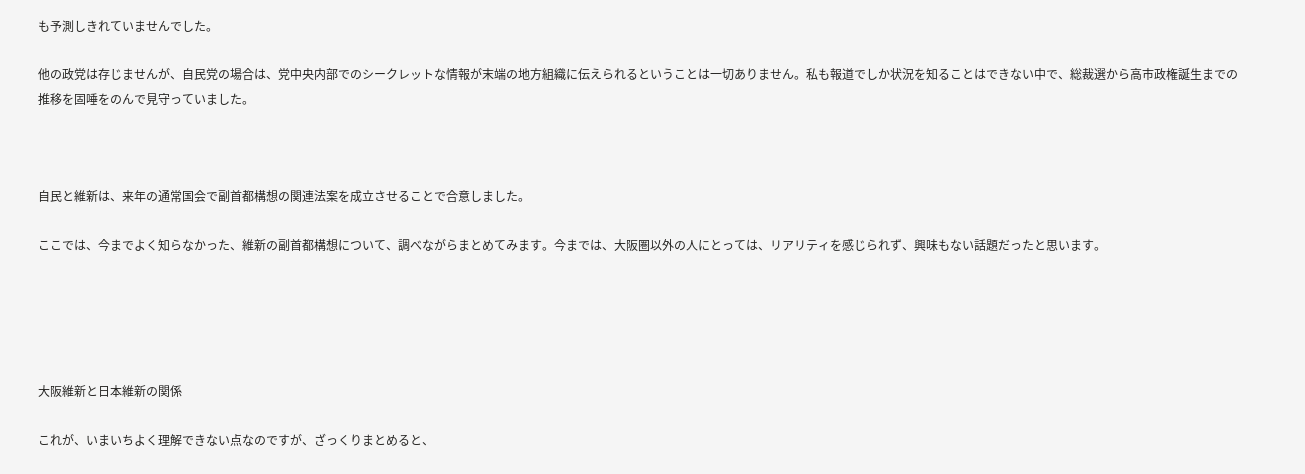も予測しきれていませんでした。

他の政党は存じませんが、自民党の場合は、党中央内部でのシークレットな情報が末端の地方組織に伝えられるということは一切ありません。私も報道でしか状況を知ることはできない中で、総裁選から高市政権誕生までの推移を固唾をのんで見守っていました。



自民と維新は、来年の通常国会で副首都構想の関連法案を成立させることで合意しました。

ここでは、今までよく知らなかった、維新の副首都構想について、調べながらまとめてみます。今までは、大阪圏以外の人にとっては、リアリティを感じられず、興味もない話題だったと思います。





大阪維新と日本維新の関係

これが、いまいちよく理解できない点なのですが、ざっくりまとめると、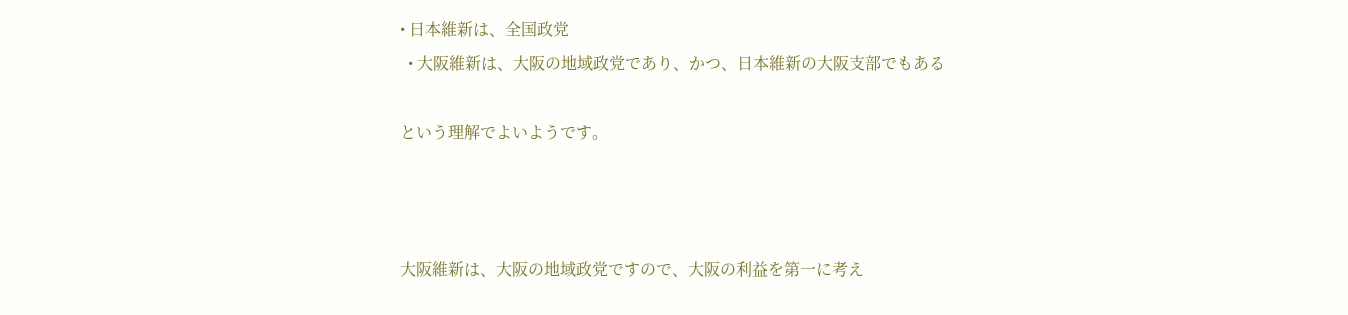• 日本維新は、全国政党
  • 大阪維新は、大阪の地域政党であり、かつ、日本維新の大阪支部でもある

という理解でよいようです。



大阪維新は、大阪の地域政党ですので、大阪の利益を第一に考え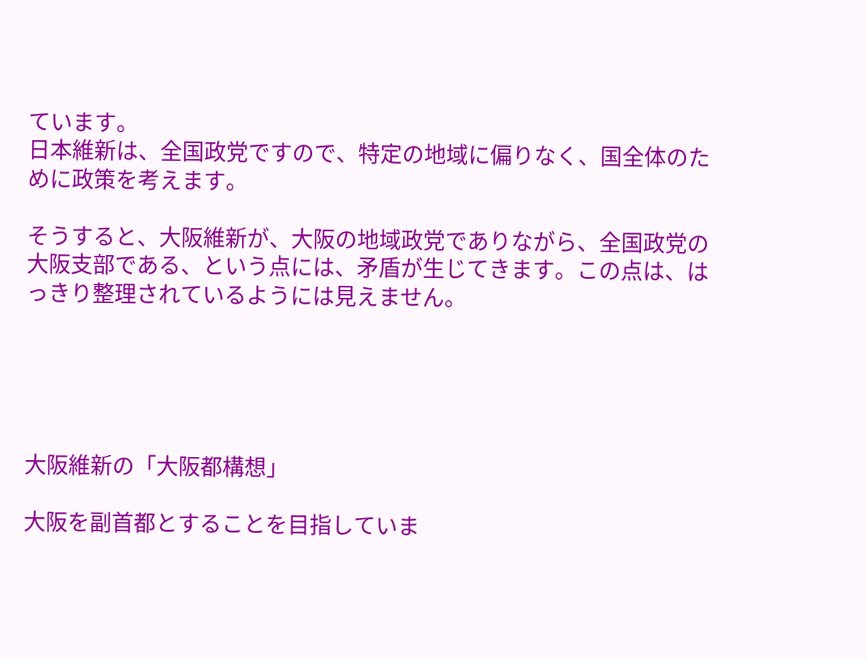ています。
日本維新は、全国政党ですので、特定の地域に偏りなく、国全体のために政策を考えます。

そうすると、大阪維新が、大阪の地域政党でありながら、全国政党の大阪支部である、という点には、矛盾が生じてきます。この点は、はっきり整理されているようには見えません。





大阪維新の「大阪都構想」

大阪を副首都とすることを目指していま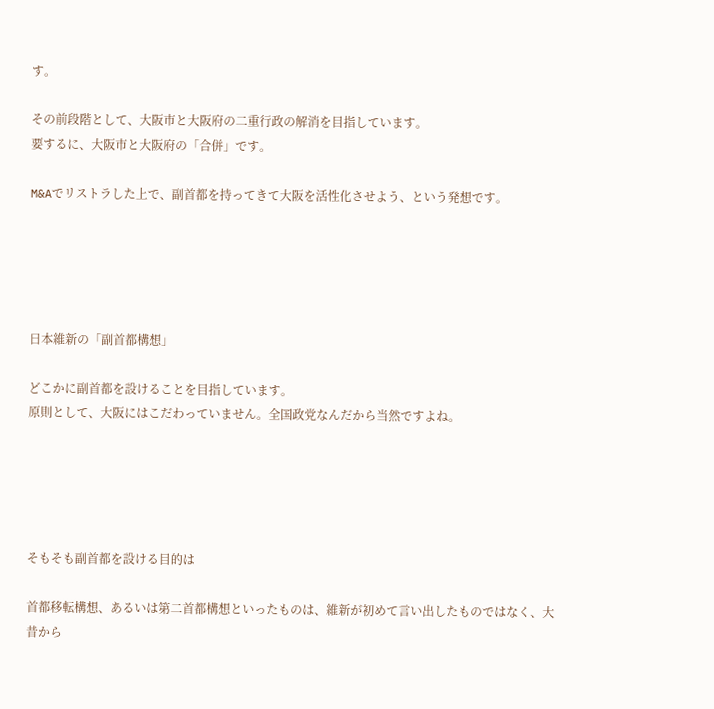す。

その前段階として、大阪市と大阪府の二重行政の解消を目指しています。
要するに、大阪市と大阪府の「合併」です。

M&Aでリストラした上で、副首都を持ってきて大阪を活性化させよう、という発想です。





日本維新の「副首都構想」

どこかに副首都を設けることを目指しています。
原則として、大阪にはこだわっていません。全国政党なんだから当然ですよね。





そもそも副首都を設ける目的は

首都移転構想、あるいは第二首都構想といったものは、維新が初めて言い出したものではなく、大昔から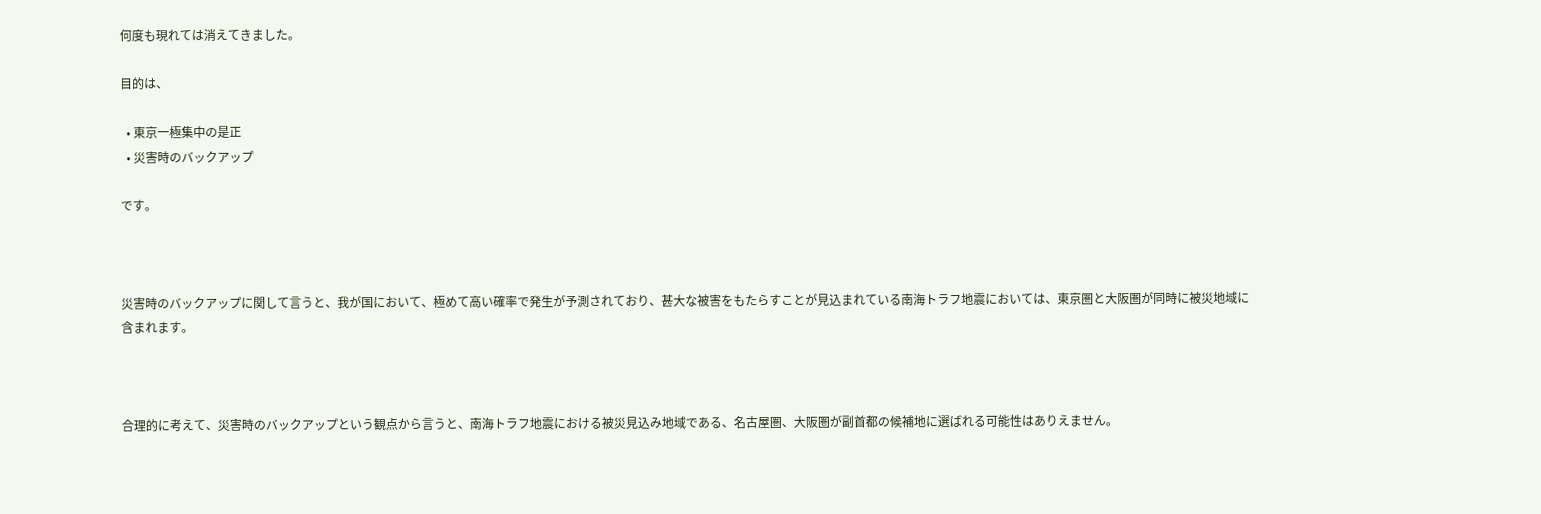何度も現れては消えてきました。

目的は、

  • 東京一極集中の是正
  • 災害時のバックアップ

です。



災害時のバックアップに関して言うと、我が国において、極めて高い確率で発生が予測されており、甚大な被害をもたらすことが見込まれている南海トラフ地震においては、東京圏と大阪圏が同時に被災地域に含まれます。



合理的に考えて、災害時のバックアップという観点から言うと、南海トラフ地震における被災見込み地域である、名古屋圏、大阪圏が副首都の候補地に選ばれる可能性はありえません。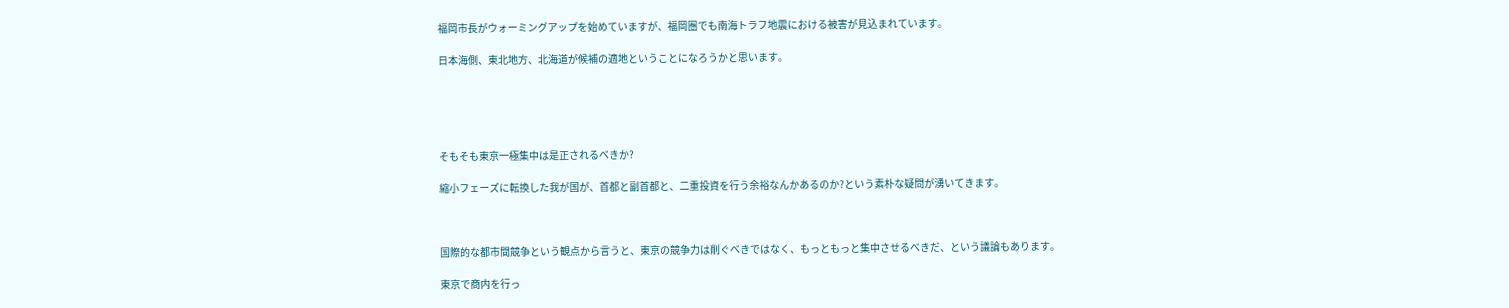福岡市長がウォーミングアップを始めていますが、福岡圏でも南海トラフ地震における被害が見込まれています。

日本海側、東北地方、北海道が候補の適地ということになろうかと思います。





そもそも東京一極集中は是正されるべきか?

縮小フェーズに転換した我が国が、首都と副首都と、二重投資を行う余裕なんかあるのか?という素朴な疑問が湧いてきます。



国際的な都市間競争という観点から言うと、東京の競争力は削ぐべきではなく、もっともっと集中させるべきだ、という議論もあります。

東京で商内を行っ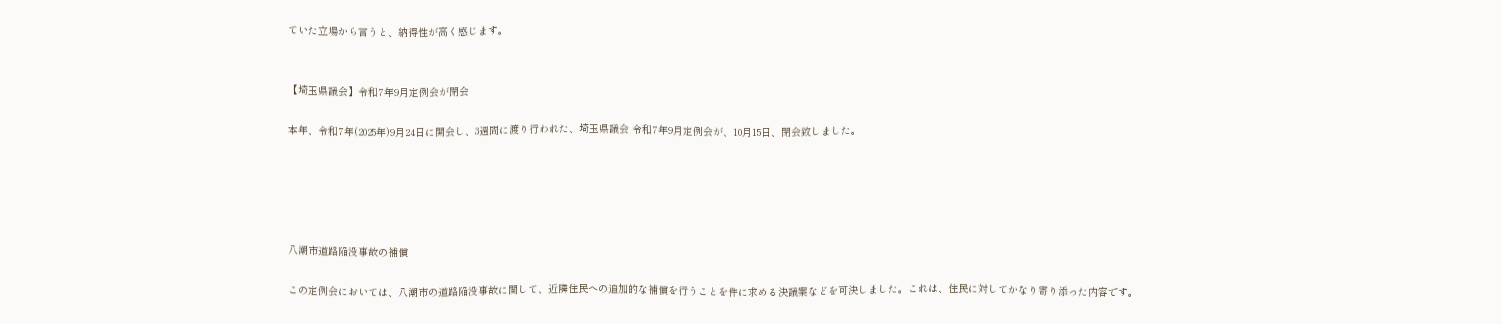ていた立場から言うと、納得性が高く感じます。


【埼玉県議会】令和7年9月定例会が閉会

本年、令和7年(2025年)9月24日に開会し、3週間に渡り行われた、埼玉県議会 令和7年9月定例会が、10月15日、閉会致しました。





八潮市道路陥没事故の補償

この定例会においては、八潮市の道路陥没事故に関して、近隣住民への追加的な補償を行うことを件に求める決議案などを可決しました。これは、住民に対してかなり寄り添った内容です。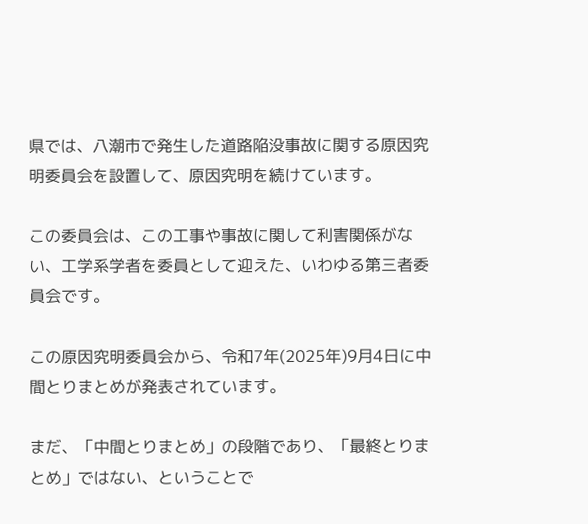県では、八潮市で発生した道路陥没事故に関する原因究明委員会を設置して、原因究明を続けています。

この委員会は、この工事や事故に関して利害関係がない、工学系学者を委員として迎えた、いわゆる第三者委員会です。

この原因究明委員会から、令和7年(2025年)9月4日に中間とりまとめが発表されています。

まだ、「中間とりまとめ」の段階であり、「最終とりまとめ」ではない、ということで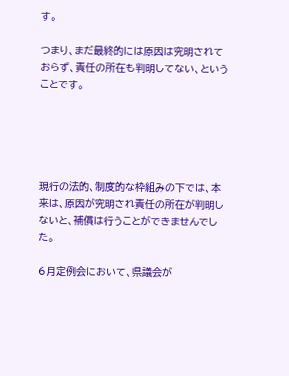す。

つまり、まだ最終的には原因は究明されておらず、責任の所在も判明してない、ということです。





現行の法的、制度的な枠組みの下では、本来は、原因が究明され責任の所在が判明しないと、補償は行うことができませんでした。

6月定例会において、県議会が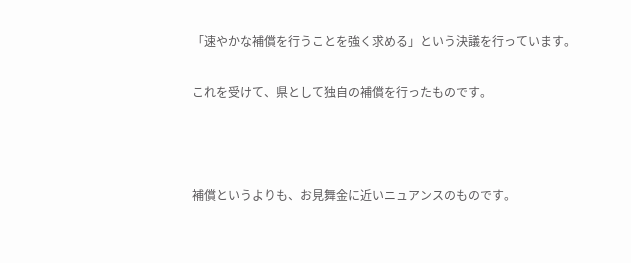「速やかな補償を行うことを強く求める」という決議を行っています。

これを受けて、県として独自の補償を行ったものです。



補償というよりも、お見舞金に近いニュアンスのものです。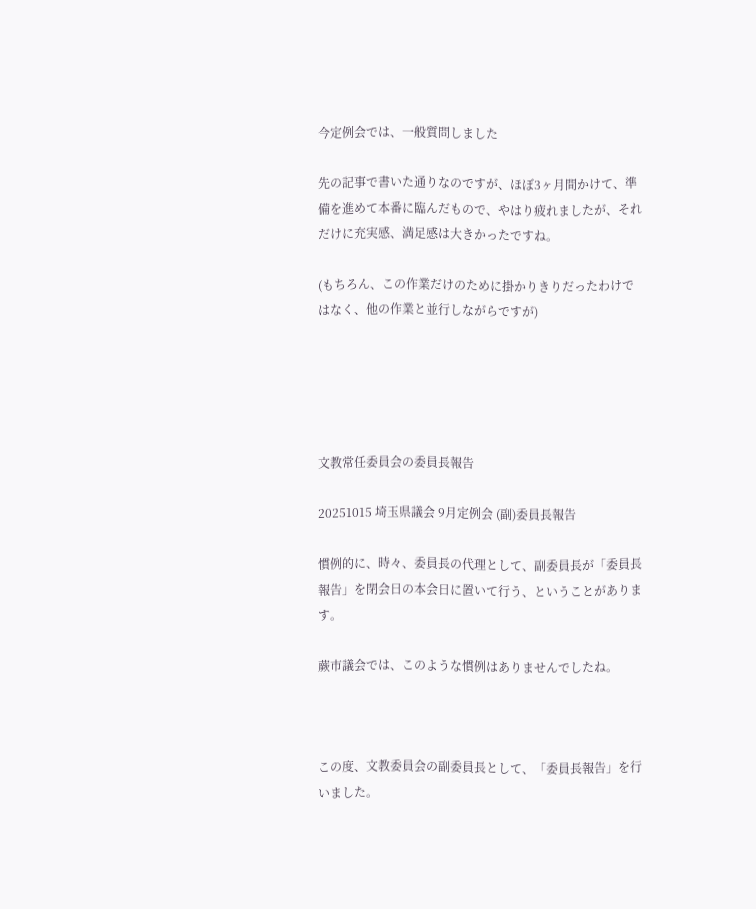今定例会では、一般質問しました

先の記事で書いた通りなのですが、ほぼ3ヶ月間かけて、準備を進めて本番に臨んだもので、やはり疲れましたが、それだけに充実感、満足感は大きかったですね。

(もちろん、この作業だけのために掛かりきりだったわけではなく、他の作業と並行しながらですが)





文教常任委員会の委員長報告

20251015 埼玉県議会 9月定例会 (副)委員長報告

慣例的に、時々、委員長の代理として、副委員長が「委員長報告」を閉会日の本会日に置いて行う、ということがあります。

蕨市議会では、このような慣例はありませんでしたね。



この度、文教委員会の副委員長として、「委員長報告」を行いました。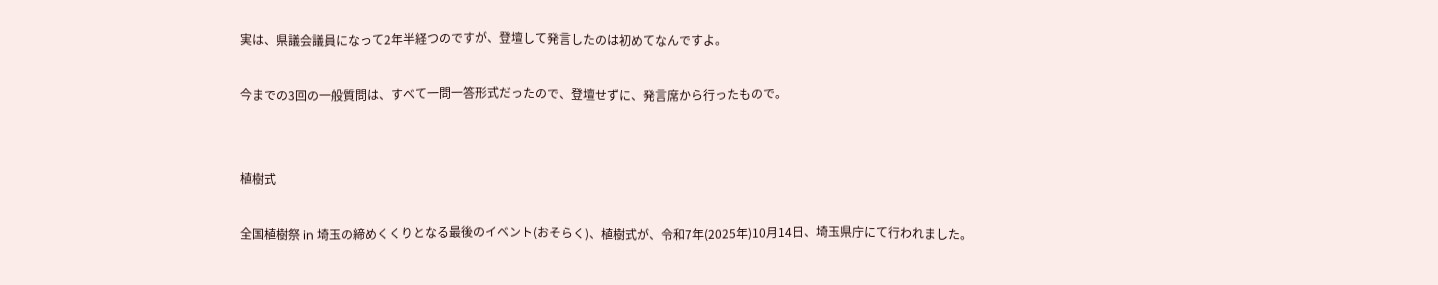実は、県議会議員になって2年半経つのですが、登壇して発言したのは初めてなんですよ。

今までの3回の一般質問は、すべて一問一答形式だったので、登壇せずに、発言席から行ったもので。


植樹式

全国植樹祭 in 埼玉の締めくくりとなる最後のイベント(おそらく)、植樹式が、令和7年(2025年)10月14日、埼玉県庁にて行われました。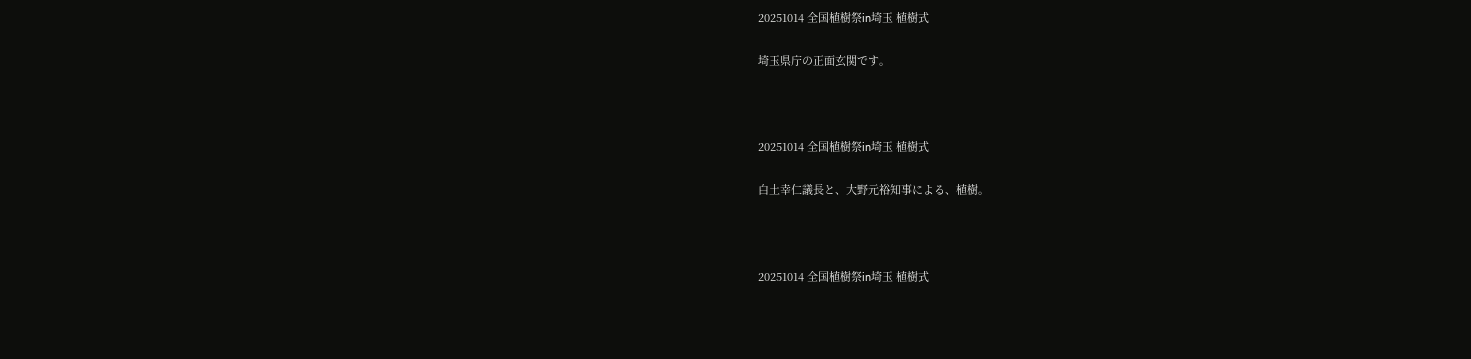20251014 全国植樹祭in埼玉 植樹式

埼玉県庁の正面玄関です。



20251014 全国植樹祭in埼玉 植樹式

白土幸仁議長と、大野元裕知事による、植樹。



20251014 全国植樹祭in埼玉 植樹式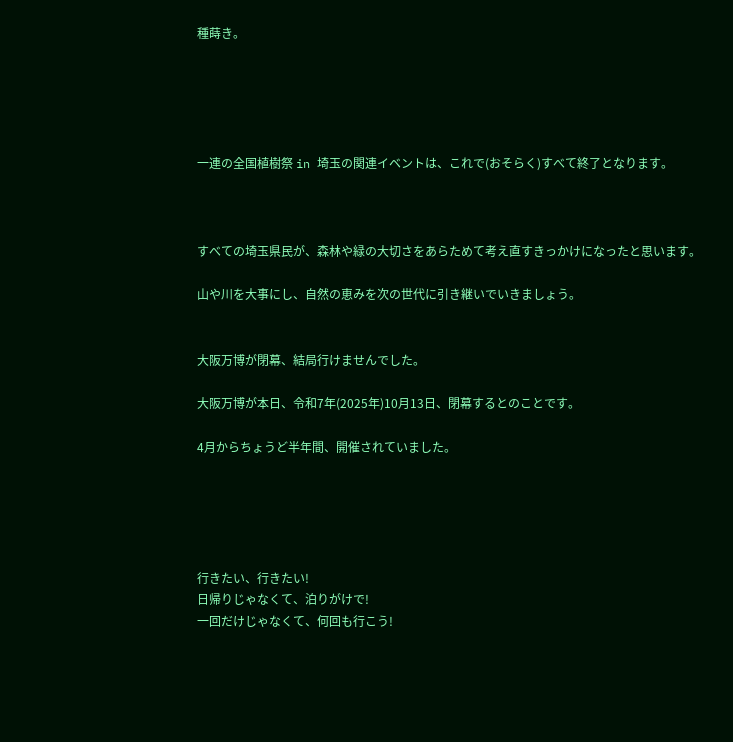種蒔き。





一連の全国植樹祭 in 埼玉の関連イベントは、これで(おそらく)すべて終了となります。



すべての埼玉県民が、森林や緑の大切さをあらためて考え直すきっかけになったと思います。

山や川を大事にし、自然の恵みを次の世代に引き継いでいきましょう。


大阪万博が閉幕、結局行けませんでした。

大阪万博が本日、令和7年(2025年)10月13日、閉幕するとのことです。

4月からちょうど半年間、開催されていました。





行きたい、行きたい!
日帰りじゃなくて、泊りがけで!
一回だけじゃなくて、何回も行こう!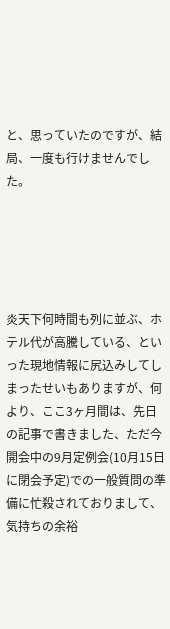と、思っていたのですが、結局、一度も行けませんでした。





炎天下何時間も列に並ぶ、ホテル代が高騰している、といった現地情報に尻込みしてしまったせいもありますが、何より、ここ3ヶ月間は、先日の記事で書きました、ただ今開会中の9月定例会(10月15日に閉会予定)での一般質問の準備に忙殺されておりまして、気持ちの余裕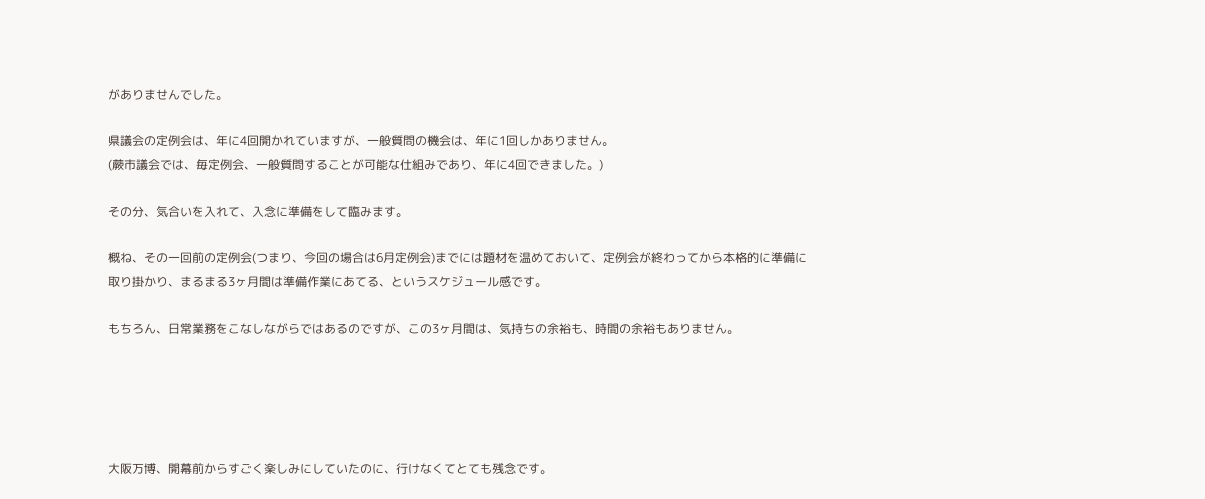がありませんでした。

県議会の定例会は、年に4回開かれていますが、一般質問の機会は、年に1回しかありません。
(蕨市議会では、毎定例会、一般質問することが可能な仕組みであり、年に4回できました。)

その分、気合いを入れて、入念に準備をして臨みます。

概ね、その一回前の定例会(つまり、今回の場合は6月定例会)までには題材を温めておいて、定例会が終わってから本格的に準備に取り掛かり、まるまる3ヶ月間は準備作業にあてる、というスケジュール感です。

もちろん、日常業務をこなしながらではあるのですが、この3ヶ月間は、気持ちの余裕も、時間の余裕もありません。





大阪万博、開幕前からすごく楽しみにしていたのに、行けなくてとても残念です。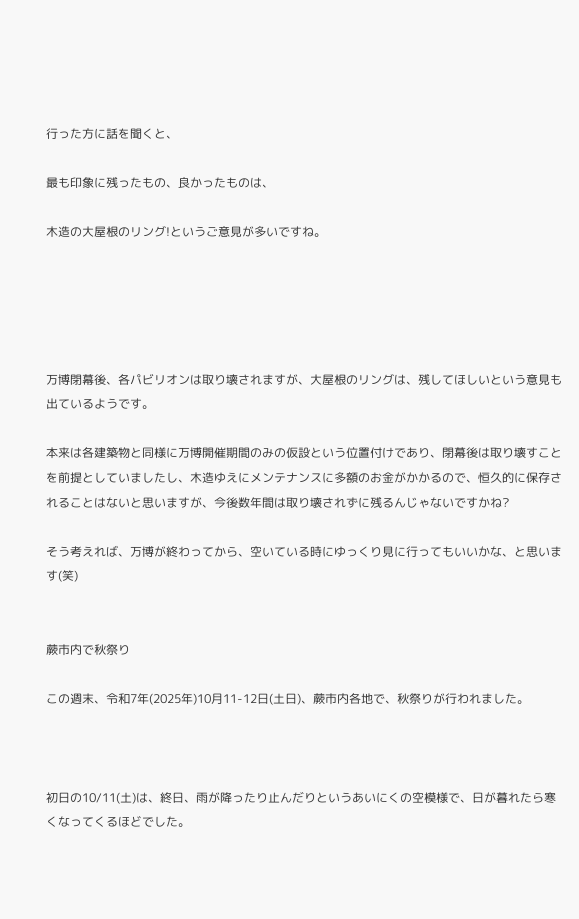行った方に話を聞くと、

最も印象に残ったもの、良かったものは、

木造の大屋根のリング!というご意見が多いですね。





万博閉幕後、各パビリオンは取り壊されますが、大屋根のリングは、残してほしいという意見も出ているようです。

本来は各建築物と同様に万博開催期間のみの仮設という位置付けであり、閉幕後は取り壊すことを前提としていましたし、木造ゆえにメンテナンスに多額のお金がかかるので、恒久的に保存されることはないと思いますが、今後数年間は取り壊されずに残るんじゃないですかね?

そう考えれば、万博が終わってから、空いている時にゆっくり見に行ってもいいかな、と思います(笑)


蕨市内で秋祭り

この週末、令和7年(2025年)10月11-12日(土日)、蕨市内各地で、秋祭りが行われました。



初日の10/11(土)は、終日、雨が降ったり止んだりというあいにくの空模様で、日が暮れたら寒くなってくるほどでした。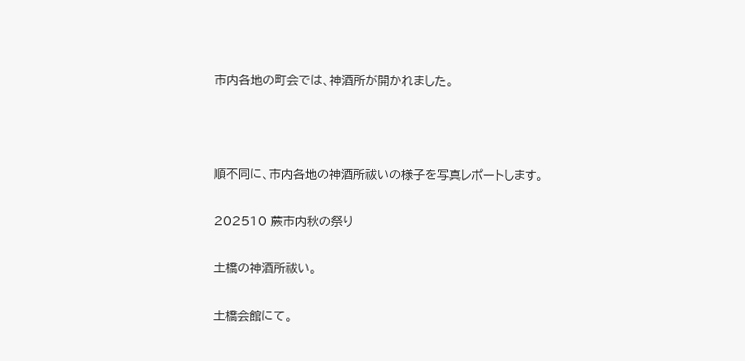市内各地の町会では、神酒所が開かれました。



順不同に、市内各地の神酒所祓いの様子を写真レポートします。

202510 蕨市内秋の祭り

土橋の神酒所祓い。

土橋会館にて。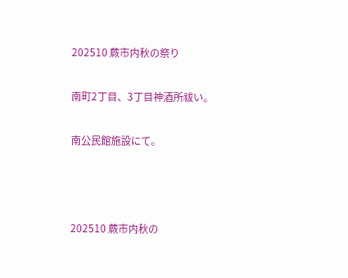202510 蕨市内秋の祭り

南町2丁目、3丁目神酒所祓い。

南公民館施設にて。



202510 蕨市内秋の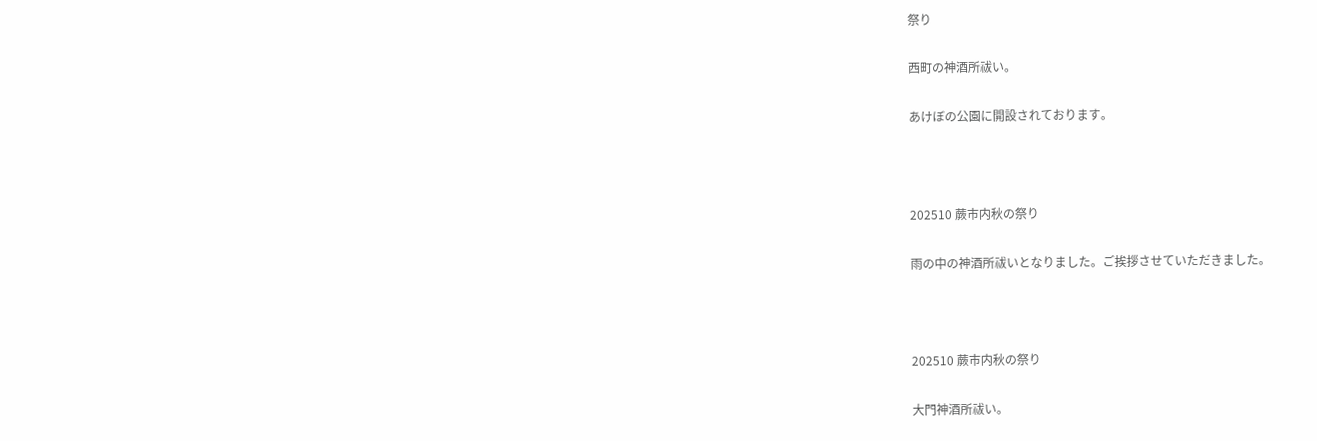祭り

西町の神酒所祓い。

あけぼの公園に開設されております。



202510 蕨市内秋の祭り

雨の中の神酒所祓いとなりました。ご挨拶させていただきました。



202510 蕨市内秋の祭り

大門神酒所祓い。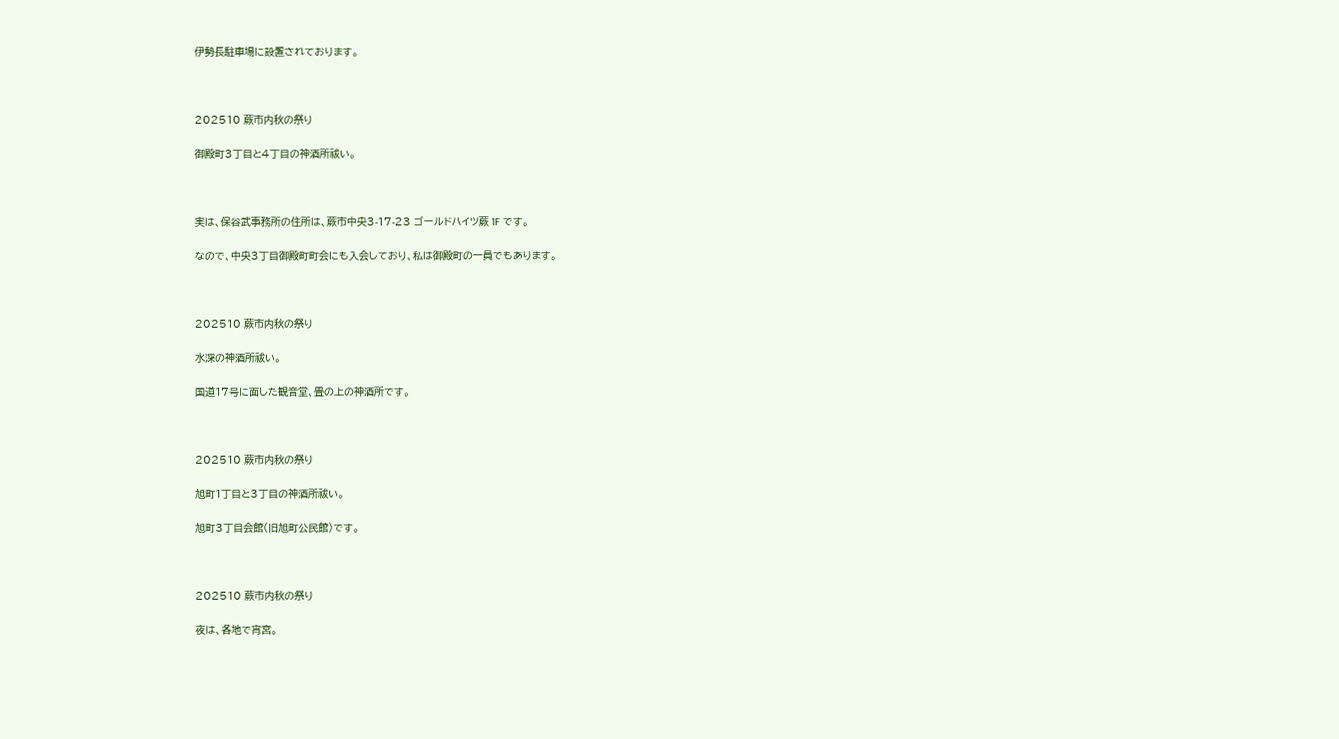伊勢長駐車場に設置されております。



202510 蕨市内秋の祭り

御殿町3丁目と4丁目の神酒所祓い。



実は、保谷武事務所の住所は、蕨市中央3-17-23 ゴールドハイツ蕨 1F です。

なので、中央3丁目御殿町町会にも入会しており、私は御殿町の一員でもあります。



202510 蕨市内秋の祭り

水深の神酒所祓い。

国道17号に面した観音堂、畳の上の神酒所です。



202510 蕨市内秋の祭り

旭町1丁目と3丁目の神酒所祓い。

旭町3丁目会館(旧旭町公民館)です。



202510 蕨市内秋の祭り

夜は、各地で宵宮。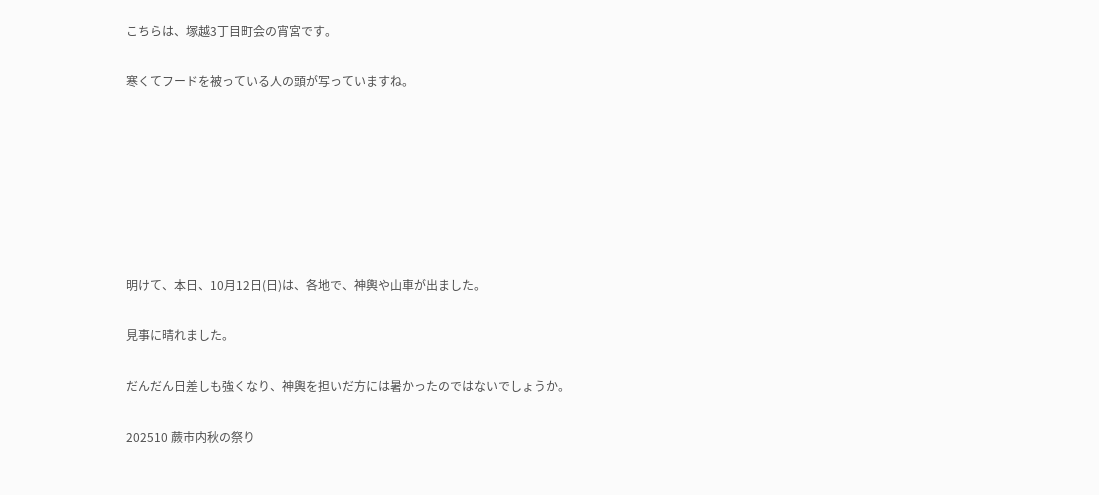こちらは、塚越3丁目町会の宵宮です。

寒くてフードを被っている人の頭が写っていますね。







明けて、本日、10月12日(日)は、各地で、神輿や山車が出ました。

見事に晴れました。

だんだん日差しも強くなり、神輿を担いだ方には暑かったのではないでしょうか。

202510 蕨市内秋の祭り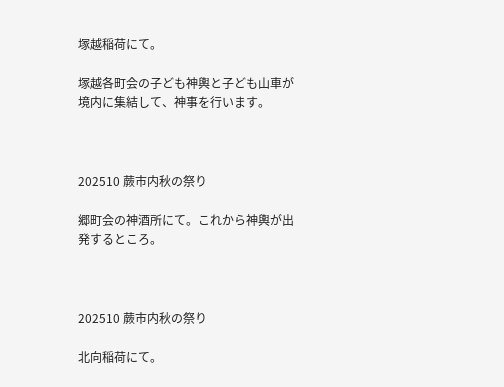塚越稲荷にて。

塚越各町会の子ども神輿と子ども山車が境内に集結して、神事を行います。



202510 蕨市内秋の祭り

郷町会の神酒所にて。これから神輿が出発するところ。



202510 蕨市内秋の祭り

北向稲荷にて。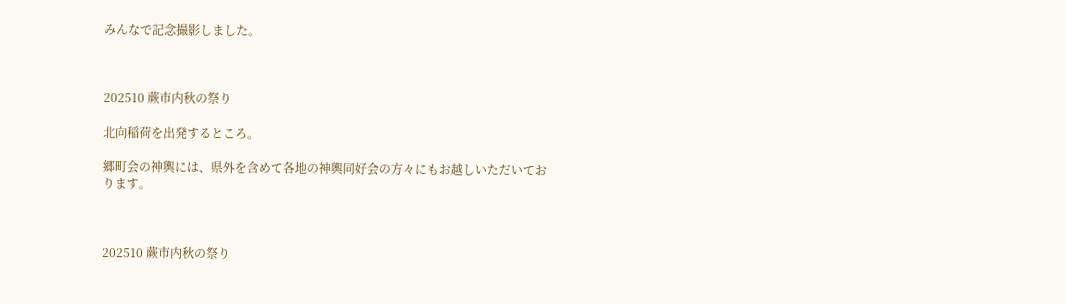みんなで記念撮影しました。



202510 蕨市内秋の祭り

北向稲荷を出発するところ。

郷町会の神輿には、県外を含めて各地の神輿同好会の方々にもお越しいただいております。



202510 蕨市内秋の祭り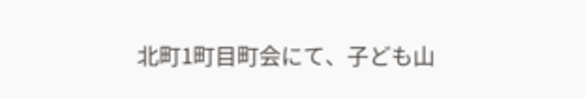北町1町目町会にて、子ども山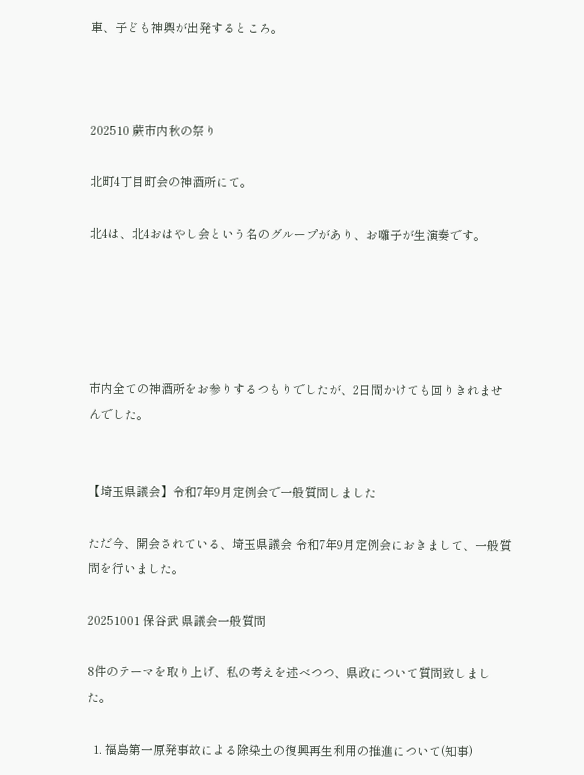車、子ども神輿が出発するところ。



202510 蕨市内秋の祭り

北町4丁目町会の神酒所にて。

北4は、北4おはやし会という名のグループがあり、お囃子が生演奏です。





市内全ての神酒所をお参りするつもりでしたが、2日間かけても回りきれませんでした。


【埼玉県議会】令和7年9月定例会で一般質問しました

ただ今、開会されている、埼玉県議会 令和7年9月定例会におきまして、一般質問を行いました。

20251001 保谷武 県議会一般質問

8件のテーマを取り上げ、私の考えを述べつつ、県政について質問致しました。

  1. 福島第一原発事故による除染土の復興再生利用の推進について(知事)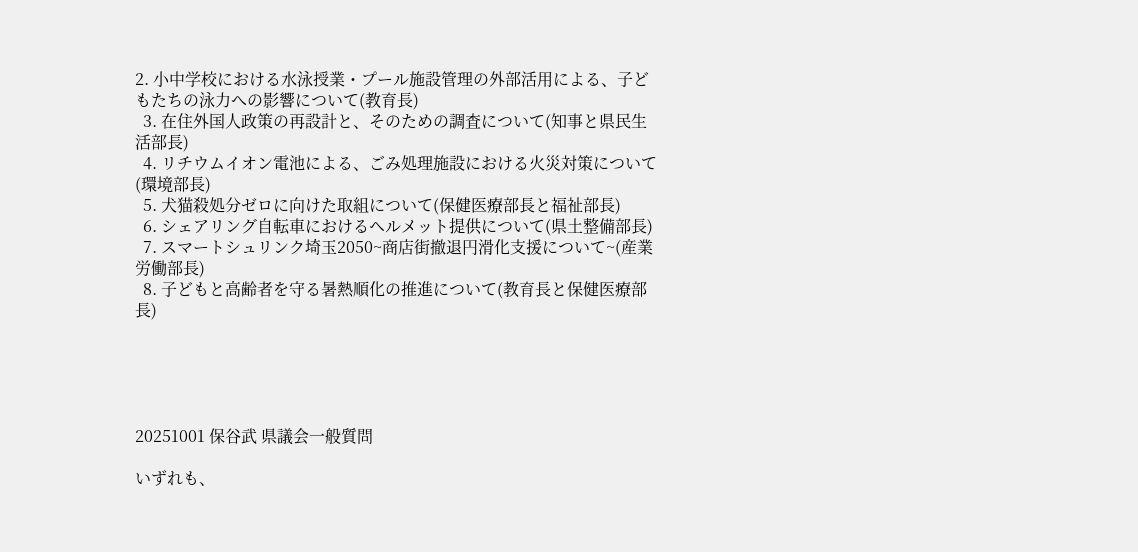2. 小中学校における水泳授業・プール施設管理の外部活用による、子どもたちの泳力への影響について(教育長)
  3. 在住外国人政策の再設計と、そのための調査について(知事と県民生活部長)
  4. リチウムイオン電池による、ごみ処理施設における火災対策について(環境部長)
  5. 犬猫殺処分ゼロに向けた取組について(保健医療部長と福祉部長)
  6. シェアリング自転車におけるヘルメット提供について(県土整備部長)
  7. スマートシュリンク埼玉2050~商店街撤退円滑化支援について~(産業労働部長)
  8. 子どもと高齢者を守る暑熱順化の推進について(教育長と保健医療部長)





20251001 保谷武 県議会一般質問

いずれも、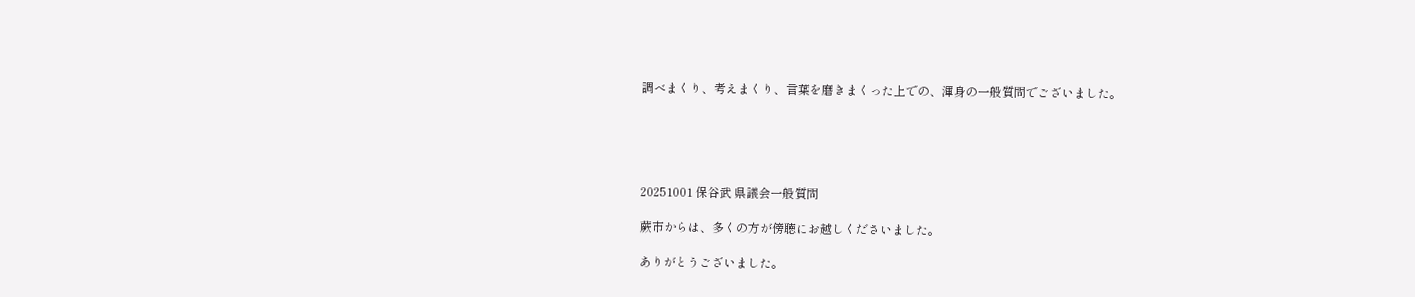調べまくり、考えまくり、言葉を磨きまくった上での、渾身の一般質問でございました。





20251001 保谷武 県議会一般質問

蕨市からは、多くの方が傍聴にお越しくださいました。

ありがとうございました。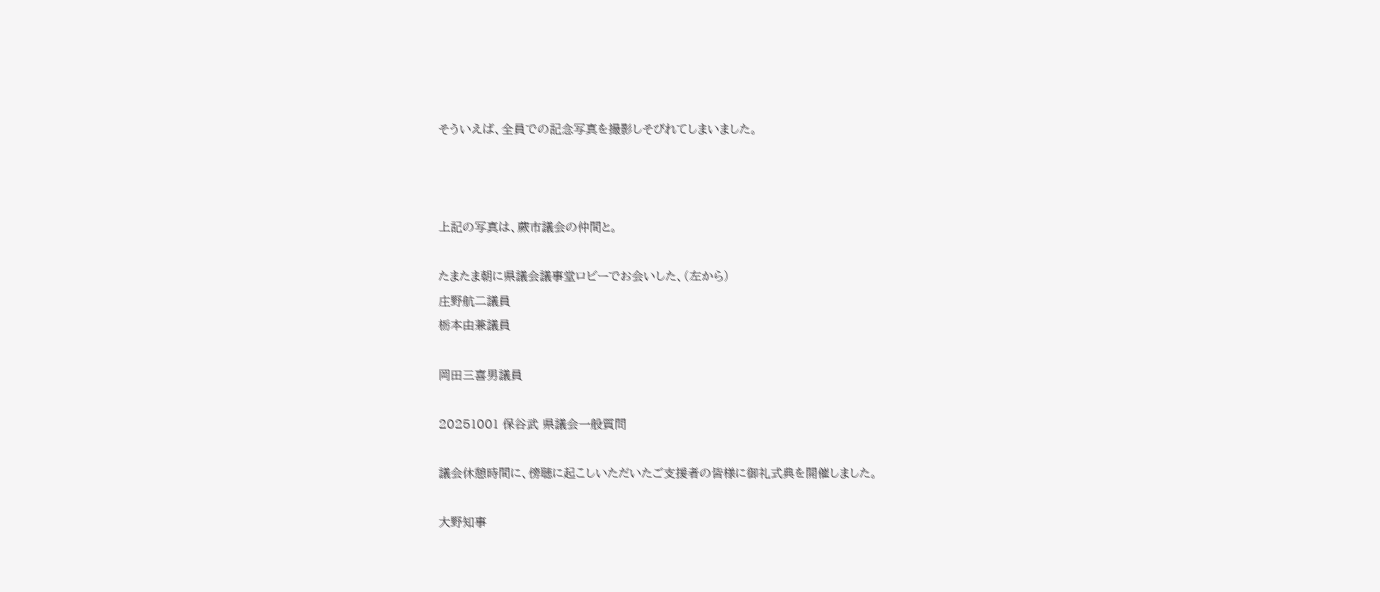そういえば、全員での記念写真を撮影しそびれてしまいました。



上記の写真は、蕨市議会の仲間と。

たまたま朝に県議会議事堂ロビーでお会いした、(左から)
庄野航二議員
栃本由兼議員

岡田三喜男議員

20251001 保谷武 県議会一般質問

議会休憩時間に、傍聴に起こしいただいたご支援者の皆様に御礼式典を開催しました。

大野知事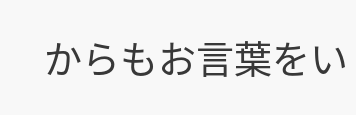からもお言葉をい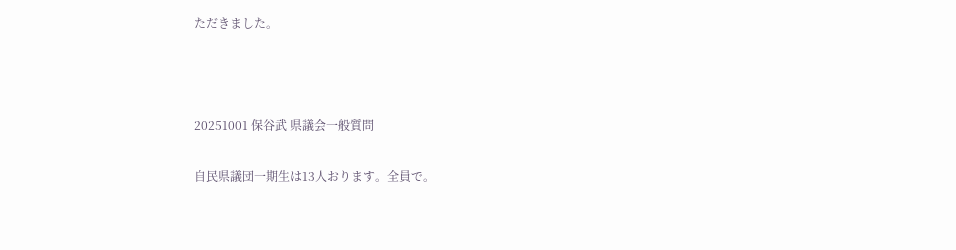ただきました。



20251001 保谷武 県議会一般質問

自民県議団一期生は13人おります。全員で。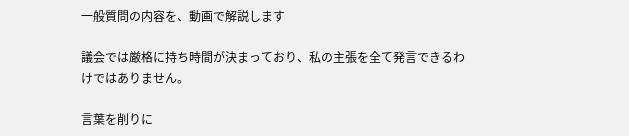一般質問の内容を、動画で解説します

議会では厳格に持ち時間が決まっており、私の主張を全て発言できるわけではありません。

言葉を削りに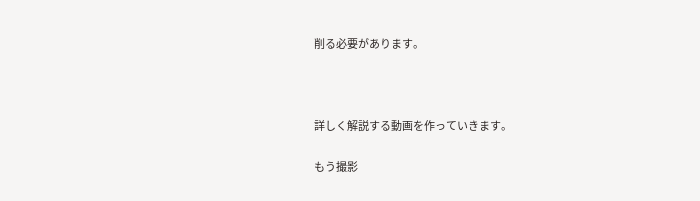削る必要があります。



詳しく解説する動画を作っていきます。

もう撮影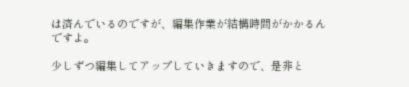は済んでいるのですが、編集作業が結構時間がかかるんですよ。

少しずつ編集してアップしていきますので、是非と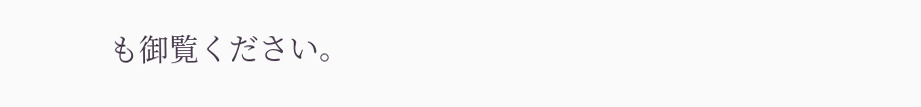も御覧ください。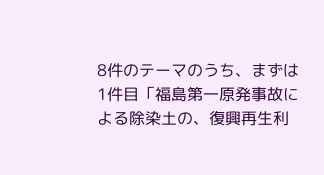8件のテーマのうち、まずは1件目「福島第一原発事故による除染土の、復興再生利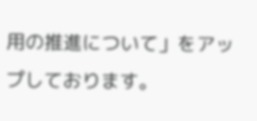用の推進について」をアップしております。